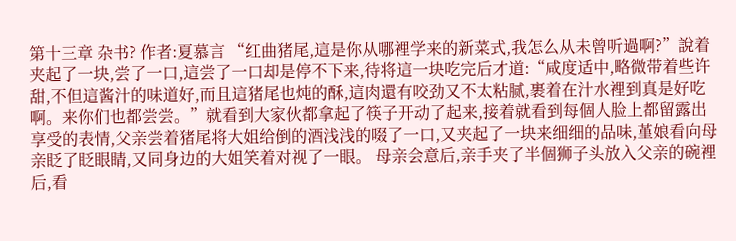第十三章 杂书? 作者:夏慕言 “红曲猪尾,這是你从哪裡学来的新菜式,我怎么从未曾听過啊?”說着夹起了一块,尝了一口,這尝了一口却是停不下来,待将這一块吃完后才道:“咸度适中,略微带着些许甜,不但這酱汁的味道好,而且這猪尾也炖的酥,這肉還有咬劲又不太粘腻,裹着在汁水裡到真是好吃啊。来你们也都尝尝。”就看到大家伙都拿起了筷子开动了起来,接着就看到每個人脸上都留露出享受的表情,父亲尝着猪尾将大姐给倒的酒浅浅的啜了一口,又夹起了一块来细细的品味,堇娘看向母亲眨了眨眼睛,又同身边的大姐笑着对视了一眼。 母亲会意后,亲手夹了半個狮子头放入父亲的碗裡后,看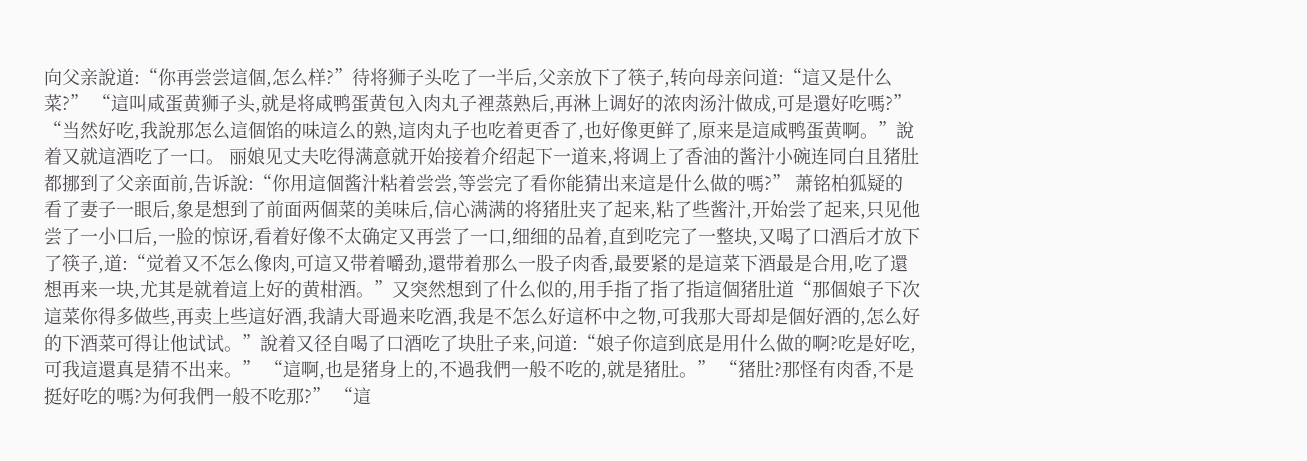向父亲說道:“你再尝尝這個,怎么样?”待将狮子头吃了一半后,父亲放下了筷子,转向母亲问道:“這又是什么菜?” “這叫咸蛋黄狮子头,就是将咸鸭蛋黄包入肉丸子裡蒸熟后,再淋上调好的浓肉汤汁做成,可是還好吃嗎?” “当然好吃,我說那怎么這個馅的味這么的熟,這肉丸子也吃着更香了,也好像更鲜了,原来是這咸鸭蛋黄啊。”說着又就這酒吃了一口。 丽娘见丈夫吃得满意就开始接着介绍起下一道来,将调上了香油的酱汁小碗连同白且猪肚都挪到了父亲面前,告诉說:“你用這個酱汁粘着尝尝,等尝完了看你能猜出来這是什么做的嗎?” 萧铭柏狐疑的看了妻子一眼后,象是想到了前面两個菜的美味后,信心满满的将猪肚夹了起来,粘了些酱汁,开始尝了起来,只见他尝了一小口后,一脸的惊讶,看着好像不太确定又再尝了一口,细细的品着,直到吃完了一整块,又喝了口酒后才放下了筷子,道:“觉着又不怎么像肉,可這又带着嚼劲,還带着那么一股子肉香,最要紧的是這菜下酒最是合用,吃了還想再来一块,尤其是就着這上好的黄柑酒。”又突然想到了什么似的,用手指了指了指這個猪肚道“那個娘子下次這菜你得多做些,再卖上些這好酒,我請大哥過来吃酒,我是不怎么好這杯中之物,可我那大哥却是個好酒的,怎么好的下酒菜可得让他试试。”說着又径自喝了口酒吃了块肚子来,问道:“娘子你這到底是用什么做的啊?吃是好吃,可我這還真是猜不出来。” “這啊,也是猪身上的,不過我們一般不吃的,就是猪肚。” “猪肚?那怪有肉香,不是挺好吃的嗎?为何我們一般不吃那?” “這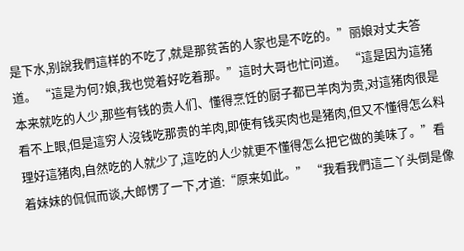是下水,别說我們這样的不吃了,就是那贫苦的人家也是不吃的。”丽娘对丈夫答道。 “這是为何?娘,我也觉着好吃着那。”這时大哥也忙问道。 “這是因为這猪本来就吃的人少,那些有钱的贵人们、懂得烹饪的厨子都已羊肉为贵,对這猪肉很是看不上眼,但是這穷人沒钱吃那贵的羊肉,即使有钱买肉也是猪肉,但又不懂得怎么料理好這猪肉,自然吃的人就少了,這吃的人少就更不懂得怎么把它做的美味了。”看着妹妹的侃侃而谈,大郎愣了一下,才道:“原来如此。” “我看我們這二丫头倒是像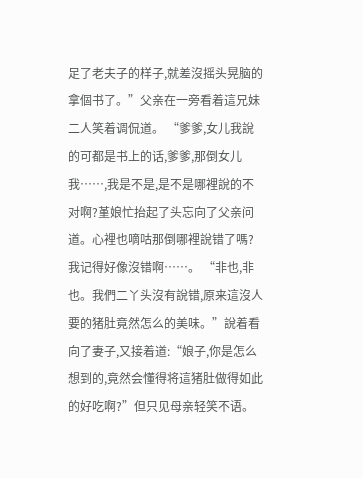足了老夫子的样子,就差沒摇头晃脑的拿個书了。”父亲在一旁看着這兄妹二人笑着调侃道。 “爹爹,女儿我說的可都是书上的话,爹爹,那倒女儿我……,我是不是,是不是哪裡說的不对啊?堇娘忙抬起了头忘向了父亲问道。心裡也嘀咕那倒哪裡說错了嗎?我记得好像沒错啊……。 “非也,非也。我們二丫头沒有說错,原来這沒人要的猪肚竟然怎么的美味。”說着看向了妻子,又接着道:“娘子,你是怎么想到的,竟然会懂得将這猪肚做得如此的好吃啊?”但只见母亲轻笑不语。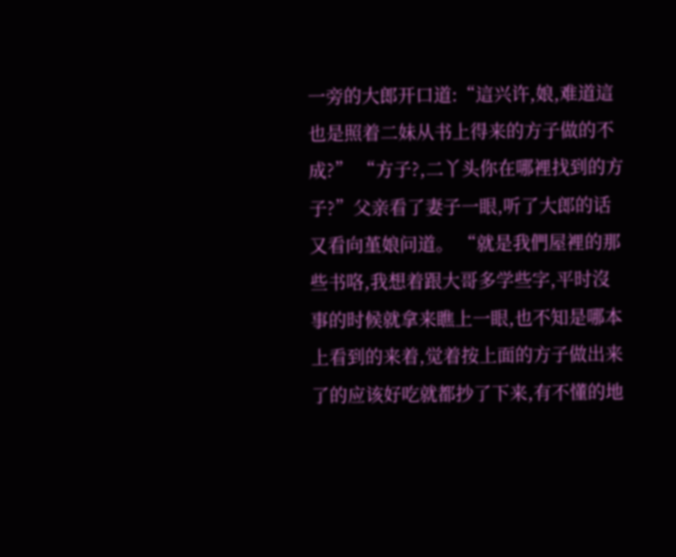一旁的大郎开口道:“這兴许,娘,难道這也是照着二妹从书上得来的方子做的不成?” “方子?,二丫头你在哪裡找到的方子?”父亲看了妻子一眼,听了大郎的话又看向堇娘问道。 “就是我們屋裡的那些书咯,我想着跟大哥多学些字,平时沒事的时候就拿来瞧上一眼,也不知是哪本上看到的来着,觉着按上面的方子做出来了的应该好吃就都抄了下来,有不懂的地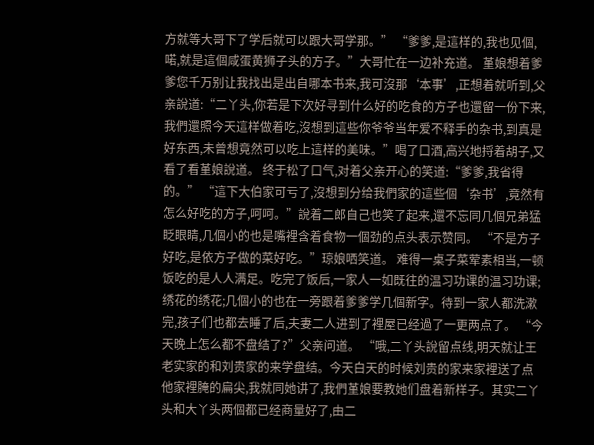方就等大哥下了学后就可以跟大哥学那。” “爹爹,是這样的,我也见個,喏,就是這個咸蛋黄狮子头的方子。”大哥忙在一边补充道。 堇娘想着爹爹您千万别让我找出是出自哪本书来,我可沒那‘本事’,正想着就听到,父亲說道:“二丫头,你若是下次好寻到什么好的吃食的方子也還留一份下来,我們還照今天這样做着吃,沒想到這些你爷爷当年爱不释手的杂书,到真是好东西,未曾想竟然可以吃上這样的美味。”喝了口酒,高兴地捋着胡子,又看了看堇娘說道。 终于松了口气,对着父亲开心的笑道:“爹爹,我省得的。” “這下大伯家可亏了,沒想到分给我們家的這些個‘杂书’,竟然有怎么好吃的方子,呵呵。”說着二郎自己也笑了起来,還不忘同几個兄弟猛眨眼睛,几個小的也是嘴裡含着食物一個劲的点头表示赞同。 “不是方子好吃,是依方子做的菜好吃。”琼娘哂笑道。 难得一桌子菜荤素相当,一顿饭吃的是人人满足。吃完了饭后,一家人一如既往的温习功课的温习功课;绣花的绣花;几個小的也在一旁跟着爹爹学几個新字。待到一家人都洗漱完,孩子们也都去睡了后,夫妻二人进到了裡屋已经過了一更两点了。 “今天晚上怎么都不盘结了?”父亲问道。 “哦,二丫头說留点线,明天就让王老实家的和刘贵家的来学盘结。今天白天的时候刘贵的家来家裡送了点他家裡腌的扁尖,我就同她讲了,我們堇娘要教她们盘着新样子。其实二丫头和大丫头两個都已经商量好了,由二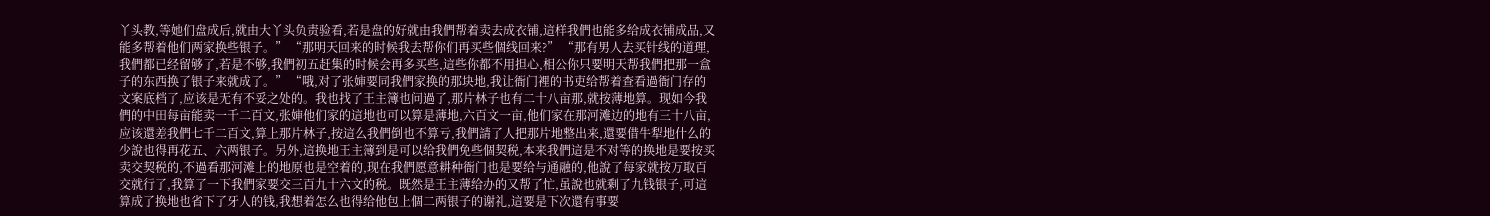丫头教,等她们盘成后,就由大丫头负责验看,若是盘的好就由我們帮着卖去成衣铺,這样我們也能多给成衣铺成品,又能多帮着他们两家换些银子。” “那明天回来的时候我去帮你们再买些個线回来?” “那有男人去买针线的道理,我們都已经留够了,若是不够,我們初五赶集的时候会再多买些,這些你都不用担心,相公你只要明天帮我們把那一盒子的东西换了银子来就成了。” “哦,对了张婶要同我們家换的那块地,我让衙门裡的书吏给帮着查看過衙门存的文案底档了,应该是无有不妥之处的。我也找了王主簿也问過了,那片林子也有二十八亩那,就按薄地算。现如今我們的中田每亩能卖一千二百文,张婶他们家的這地也可以算是薄地,六百文一亩,他们家在那河滩边的地有三十八亩,应该還差我們七千二百文,算上那片林子,按這么我們倒也不算亏,我們請了人把那片地整出来,還要借牛犁地什么的少說也得再花五、六两银子。另外,這换地王主簿到是可以给我們免些個契税,本来我們這是不对等的换地是要按买卖交契税的,不過看那河滩上的地原也是空着的,现在我們愿意耕种衙门也是要给与通融的,他說了每家就按万取百交就行了,我算了一下我們家要交三百九十六文的税。既然是王主薄给办的又帮了忙,虽說也就剩了九钱银子,可這算成了换地也省下了牙人的钱,我想着怎么也得给他包上個二两银子的谢礼,這要是下次還有事要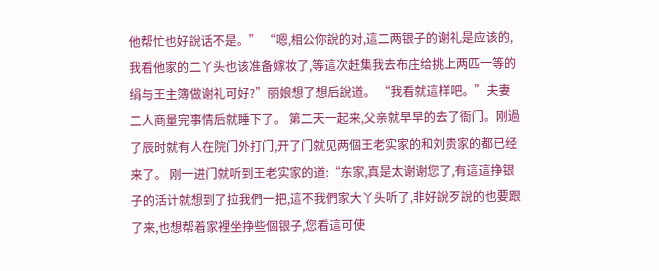他帮忙也好說话不是。” “嗯,相公你說的对,這二两银子的谢礼是应该的,我看他家的二丫头也该准备嫁妆了,等這次赶集我去布庄给挑上两匹一等的绢与王主簿做谢礼可好?”丽娘想了想后說道。 “我看就這样吧。”夫妻二人商量完事情后就睡下了。 第二天一起来,父亲就早早的去了衙门。刚過了辰时就有人在院门外打门,开了门就见两個王老实家的和刘贵家的都已经来了。 刚一进门就听到王老实家的道:“东家,真是太谢谢您了,有這這挣银子的活计就想到了拉我們一把,這不我們家大丫头听了,非好說歹說的也要跟了来,也想帮着家裡坐挣些個银子,您看這可使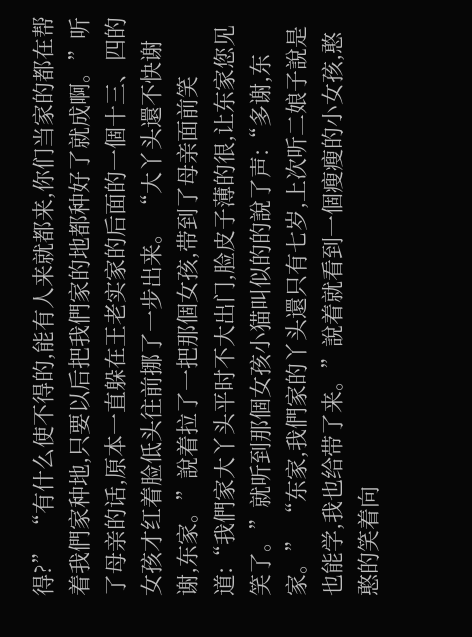得?” “有什么使不得的,能有人来就都来,你们当家的都在帮着我們家种地,只要以后把我們家的地都种好了就成啊。”听了母亲的话,原本一直躲在王老实家的后面的一個十三、四的女孩才红着脸低头往前挪了一步出来。 “大丫头還不快谢谢,东家。”說着拉了一把那個女孩,带到了母亲面前笑道:“我們家大丫头平时不大出门,脸皮子薄的很,让东家您见笑了。”就听到那個女孩小猫叫似的的說了声:“多谢,东家。” “东家,我們家的丫头還只有七岁,上次听二娘子說是也能学,我也给带了来。”說着就看到一個瘦瘦的小女孩,憨憨的笑着向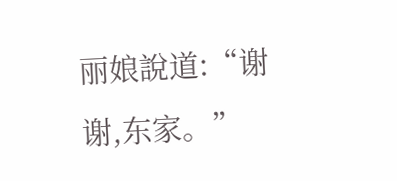丽娘說道:“谢谢,东家。”